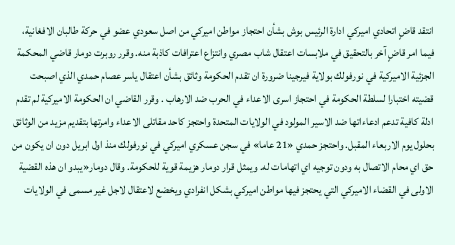انتقد قاضٍ اتحادي اميركي ادارة الرئيس بوش بشأن احتجاز مواطن اميركي من اصل سعودي عضو في حركة طالبان الافغانية، فيما امر قاضٍ آخر بالتحقيق في ملابسات اعتقال شاب مصري وانتزاع اعترافات كاذبة منه. وقرر روبرت دومار قاضي المحكمة الجزئية الاميركية في نورفولك بولاية فيرجينا ضرورة ان تقدم الحكومة وثائق بشأن اعتقال ياسر عصام حمدي الذي اصبحت قضيته اختبارا لسلطة الحكومة في احتجاز اسرى الاعداء في الحرب ضد الارهاب . وقرر القاضي ان الحكومة الاميركية لم تقدم ادلة كافية تدعم ادعاءاتها ضد الاسير المولود في الولايات المتحدة واحتجز كاحد مقاتلى الاعداء وامرتها بتقديم مزيد من الوثائق بحلول يوم الاربعاء المقبل. واحتجز حمدي «21 عاما» في سجن عسكري اميركي في نورفولك منذ اول ابريل دون ان يكون من حق اي محام الاتصال به ودون توجيه اي اتهامات له. ويمثل قرار دومار هزيمة قوية للحكومة. وقال دومار«يبدو ان هذه القضية الاولى في القضاء الاميركي التي يحتجز فيها مواطن اميركي بشكل انفرادي ويخضع لاعتقال لاجل غير مسمى في الولايات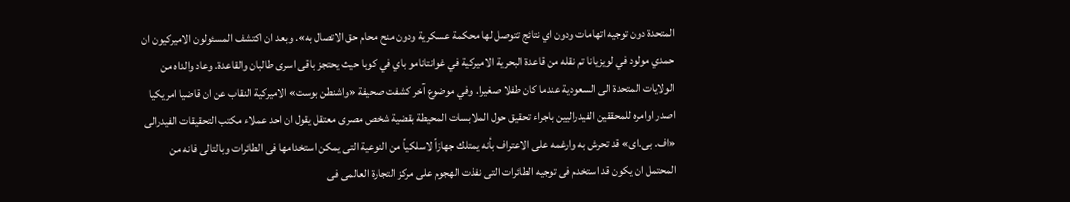المتحدة دون توجيه اتهامات ودون اي نتائج تتوصل لها محكمة عسكرية ودون منح محام حق الاتصال به». وبعد ان اكتشف المسئولون الاميركيون ان حمدي مولود في لويزيانا تم نقله من قاعدة البحرية الاميركية في غوانتانامو باي في كوبا حيث يحتجز باقى اسرى طالبان والقاعدة. وعاد والداه من الولايات المتحدة الى السعودية عندما كان طفلا صغيرا. وفي موضوع آخر كشفت صحيفة «واشنطن بوست» الاميركية النقاب عن ان قاضيا امريكيا اصدر اوامره للمحققين الفيدراليين باجراء تحقيق حول الملابسات المحيطة بقضية شخص مصرى معتقل يقول ان احد عملاء مكتب التحقيقات الفيدرالى «اف. بى.اى» قد تحرش به وارغمه على الاعتراف بأنه يمتلك جهازاً لاسلكياً من النوعية التى يمكن استخدامها فى الطائرات وبالتالى فانه من المحتمل ان يكون قد استخدم فى توجيه الطائرات التى نفذت الهجوم على مركز التجارة العالمى فى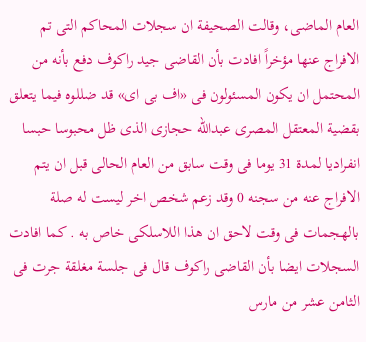العام الماضى، وقالت الصحيفة ان سجلات المحاكم التى تم الافراج عنها مؤخراً افادت بأن القاضى جيد راكوف دفع بأنه من المحتمل ان يكون المسئولون فى «اف بى اى» قد ضللوه فيما يتعلق بقضية المعتقل المصرى عبدالله حجازى الذى ظل محبوسا حبسا انفراديا لمدة 31 يوما فى وقت سابق من العام الحالى قبل ان يتم الافراج عنه من سجنه 0 وقد زعم شخص اخر ليست له صلة بالهجمات فى وقت لاحق ان هذا اللاسلكى خاص به . كما افادت السجلات ايضا بأن القاضى راكوف قال فى جلسة مغلقة جرت فى الثامن عشر من مارس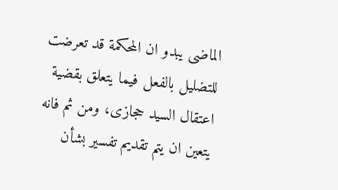الماضى يبدو ان المحكمة قد تعرضت للتضليل بالفعل فيما يتعلق بقضية اعتقال السيد حجازى، ومن ثم فانه يتعين ان يتم تقديم تفسير بشأن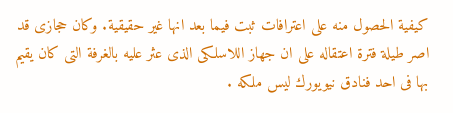كيفية الحصول منه على اعترافات ثبت فيما بعد انها غير حقيقية. وكان حجازى قد اصر طيلة فترة اعتقاله على ان جهاز اللاسلكى الذى عثر عليه بالغرفة التى كان يقيم بها فى احد فنادق نيويورك ليس ملكه .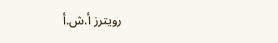رويترز أ.ش.أ